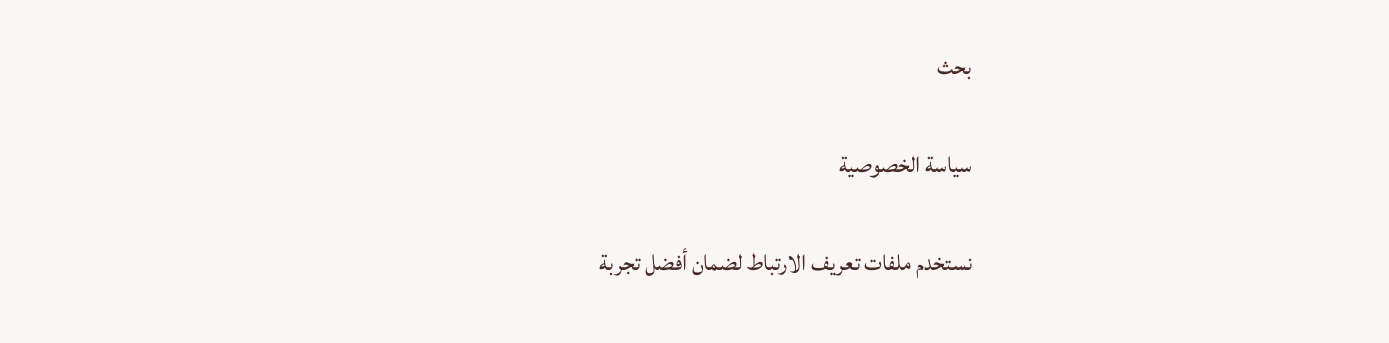بحث

سياسة الخصوصية

نستخدم ملفات تعريف الارتباط لضمان أفضل تجربة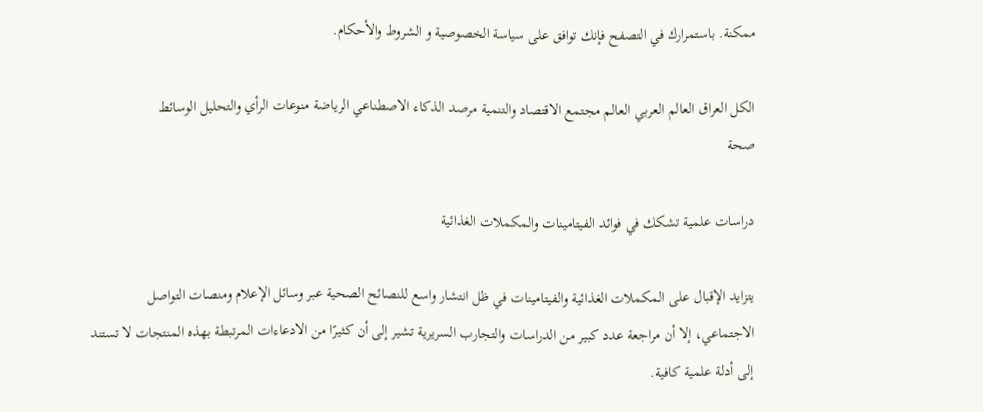ممكنة. باستمرارك في التصفح فإنك توافق على سياسة الخصوصية و الشروط والأحكام.

الكل العراق العالم العربي العالم مجتمع الاقتصاد والتنمية مرصد الذكاء الاصطناعي الرياضة منوعات الرأي والتحليل الوسائط
صحة

دراسات علمية تشكك في فوائد الفيتامينات والمكملات الغذائية

يتزايد الإقبال على المكملات الغذائية والفيتامينات في ظل انتشار واسع للنصائح الصحية عبر وسائل الإعلام ومنصات التواصل الاجتماعي، إلا أن مراجعة عدد كبير من الدراسات والتجارب السريرية تشير إلى أن كثيرًا من الادعاءات المرتبطة بهذه المنتجات لا تستند إلى أدلة علمية كافية.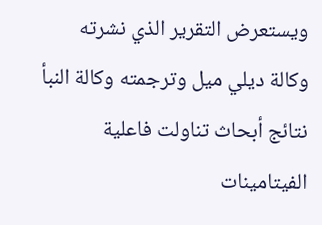ويستعرض التقرير الذي نشرته وكالة ديلي ميل وترجمته وكالة النبأ نتائج أبحاث تناولت فاعلية الفيتامينات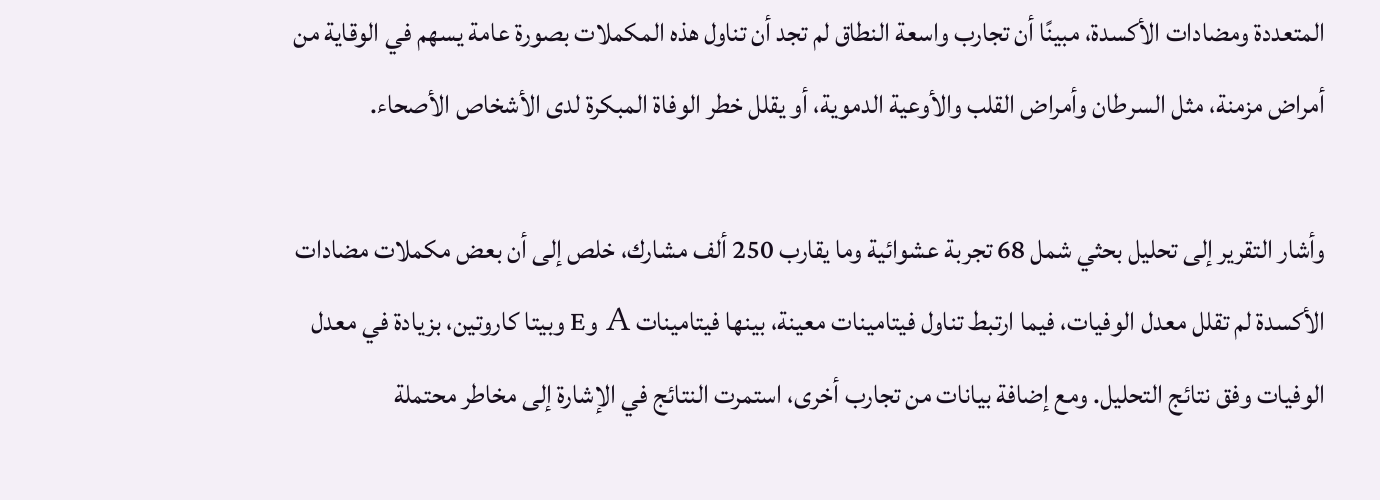المتعددة ومضادات الأكسدة، مبينًا أن تجارب واسعة النطاق لم تجد أن تناول هذه المكملات بصورة عامة يسهم في الوقاية من أمراض مزمنة، مثل السرطان وأمراض القلب والأوعية الدموية، أو يقلل خطر الوفاة المبكرة لدى الأشخاص الأصحاء.

وأشار التقرير إلى تحليل بحثي شمل 68 تجربة عشوائية وما يقارب 250 ألف مشارك، خلص إلى أن بعض مكملات مضادات الأكسدة لم تقلل معدل الوفيات، فيما ارتبط تناول فيتامينات معينة، بينها فيتامينات A وE وبيتا كاروتين، بزيادة في معدل الوفيات وفق نتائج التحليل. ومع إضافة بيانات من تجارب أخرى، استمرت النتائج في الإشارة إلى مخاطر محتملة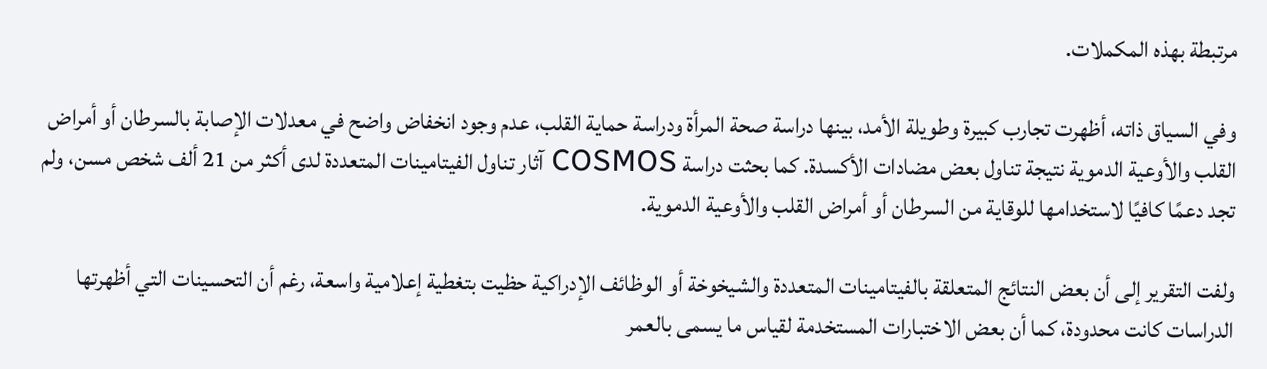مرتبطة بهذه المكملات.

وفي السياق ذاته، أظهرت تجارب كبيرة وطويلة الأمد، بينها دراسة صحة المرأة ودراسة حماية القلب، عدم وجود انخفاض واضح في معدلات الإصابة بالسرطان أو أمراض القلب والأوعية الدموية نتيجة تناول بعض مضادات الأكسدة. كما بحثت دراسة COSMOS آثار تناول الفيتامينات المتعددة لدى أكثر من 21 ألف شخص مسن، ولم تجد دعمًا كافيًا لاستخدامها للوقاية من السرطان أو أمراض القلب والأوعية الدموية.

ولفت التقرير إلى أن بعض النتائج المتعلقة بالفيتامينات المتعددة والشيخوخة أو الوظائف الإدراكية حظيت بتغطية إعلامية واسعة، رغم أن التحسينات التي أظهرتها الدراسات كانت محدودة، كما أن بعض الاختبارات المستخدمة لقياس ما يسمى بالعمر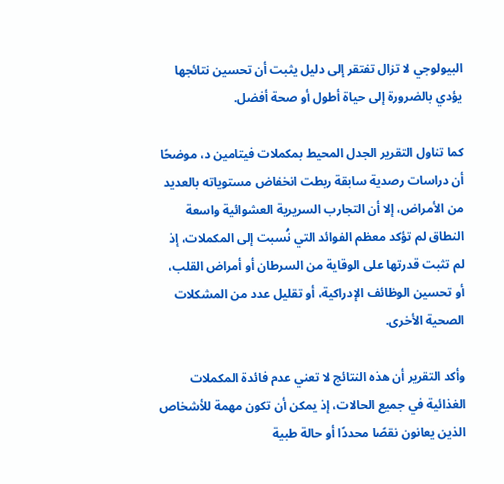البيولوجي لا تزال تفتقر إلى دليل يثبت أن تحسين نتائجها يؤدي بالضرورة إلى حياة أطول أو صحة أفضل.

كما تناول التقرير الجدل المحيط بمكملات فيتامين د، موضحًا أن دراسات رصدية سابقة ربطت انخفاض مستوياته بالعديد من الأمراض، إلا أن التجارب السريرية العشوائية واسعة النطاق لم تؤكد معظم الفوائد التي نُسبت إلى المكملات، إذ لم تثبت قدرتها على الوقاية من السرطان أو أمراض القلب، أو تحسين الوظائف الإدراكية، أو تقليل عدد من المشكلات الصحية الأخرى.

وأكد التقرير أن هذه النتائج لا تعني عدم فائدة المكملات الغذائية في جميع الحالات، إذ يمكن أن تكون مهمة للأشخاص الذين يعانون نقصًا محددًا أو حالة طبية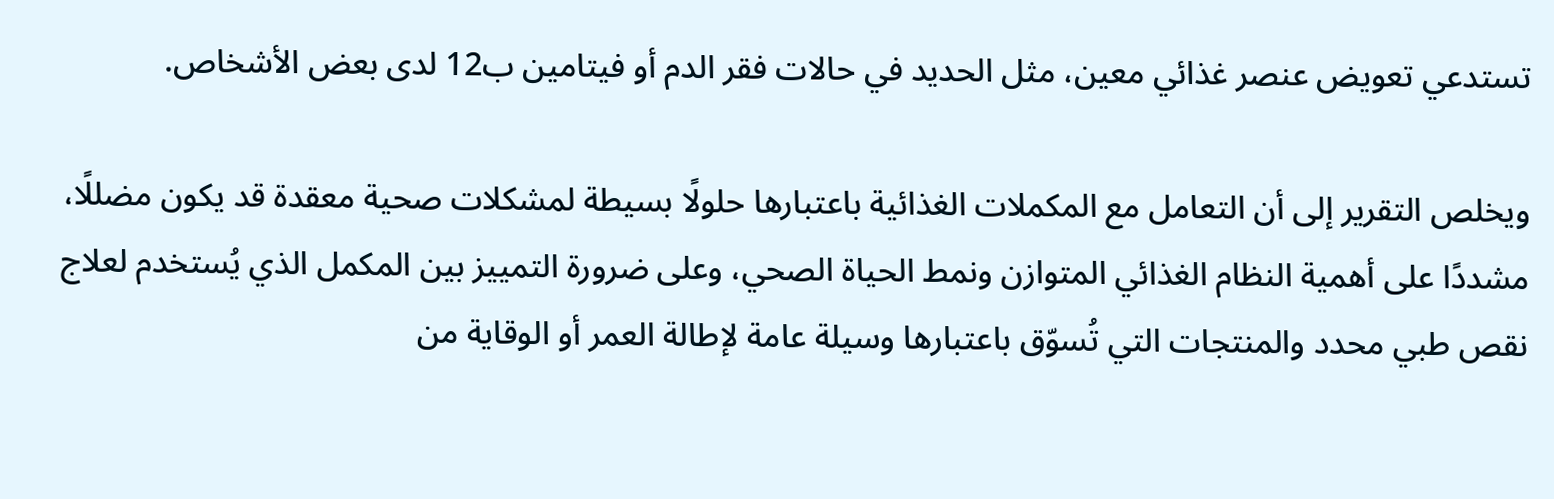تستدعي تعويض عنصر غذائي معين، مثل الحديد في حالات فقر الدم أو فيتامين ب12 لدى بعض الأشخاص.

ويخلص التقرير إلى أن التعامل مع المكملات الغذائية باعتبارها حلولًا بسيطة لمشكلات صحية معقدة قد يكون مضللًا، مشددًا على أهمية النظام الغذائي المتوازن ونمط الحياة الصحي، وعلى ضرورة التمييز بين المكمل الذي يُستخدم لعلاج نقص طبي محدد والمنتجات التي تُسوّق باعتبارها وسيلة عامة لإطالة العمر أو الوقاية من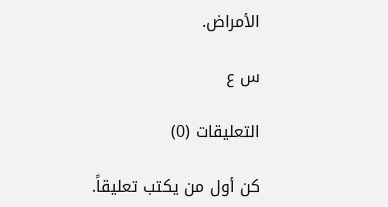الأمراض.

س ع

التعليقات (0)

كن أول من يكتب تعليقاً.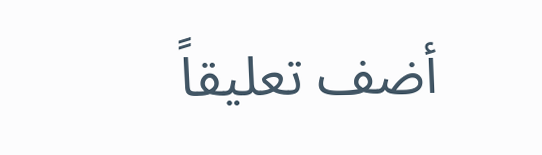أضف تعليقاً